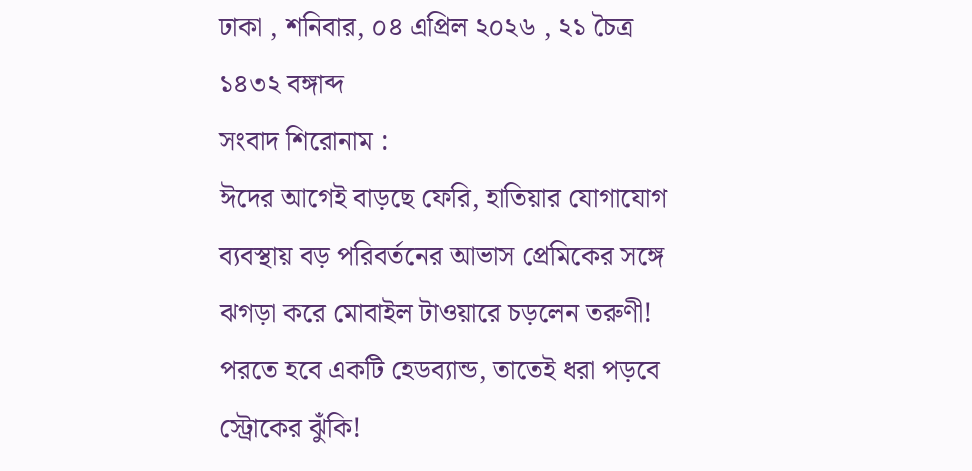ঢাকা , শনিবার, ০৪ এপ্রিল ২০২৬ , ২১ চৈত্র ১৪৩২ বঙ্গাব্দ
সংবাদ শিরোনাম :
ঈদের আগেই বাড়ছে ফেরি, হাতিয়ার যোগাযোগ ব্যবস্থায় বড় পরিবর্তনের আভাস প্রেমিকের সঙ্গে ঝগড়া করে মোবাইল টাওয়ারে চড়লেন তরুণী! পরতে হবে একটি হেডব্যান্ড, তাতেই ধরা পড়বে স্ট্রোকের ঝুঁকি!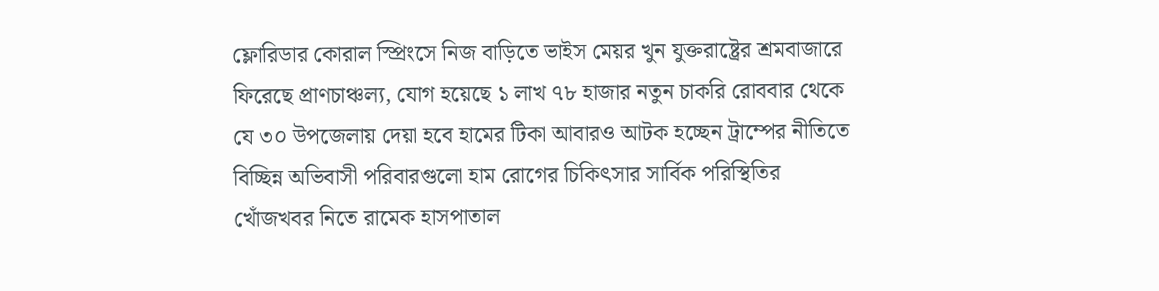ফ্লোরিডার কোরাল স্প্রিংসে নিজ বাড়িতে ভাইস মেয়র খুন যুক্তরাষ্ট্রের শ্রমবাজারে ফিরেছে প্রাণচাঞ্চল্য, যোগ হয়েছে ১ লাখ ৭৮ হাজার নতুন চাকরি রোববার থেকে যে ৩০ উপজেলায় দেয়া হবে হামের টিকা আবারও আটক হচ্ছেন ট্রাম্পের নীতিতে বিচ্ছিন্ন অভিবাসী পরিবারগুলো হাম রোগের চিকিৎসার সার্বিক পরিস্থিতির খোঁজখবর নিতে রামেক হাসপাতাল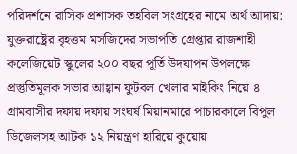পরিদর্শনে রাসিক প্রশাসক তহবিল সংগ্রহের নামে অর্থ আদায়: যুক্তরাষ্ট্রের বৃহত্তম মসজিদের সভাপতি গ্রেপ্তার রাজশাহী কলেজিয়েট স্কুলের ২০০ বছর পূর্তি উদযাপন উপলক্ষে প্রস্তুতিমূলক সভার আহ্বান‌ ফুটবল খেলার মাইকিং নিয়ে ৪ গ্রামবাসীর দফায় দফায় সংঘর্ষ মিয়ানমারে পাচারকালে বিপুল ডিজেলসহ আটক ১২ নিয়ন্ত্রণ হারিয়ে কুয়োয়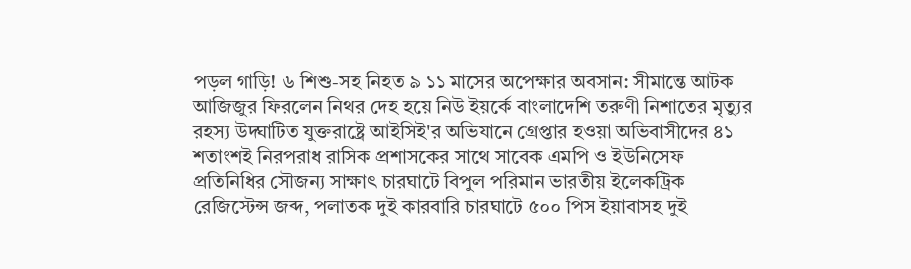পড়ল গাড়ি! ৬ শিশু-সহ নিহত ৯ ১১ মাসের অপেক্ষার অবসান: সীমান্তে আটক আজিজুর ফিরলেন নিথর দেহ হয়ে নিউ ইয়র্কে বাংলাদেশি তরুণী নিশাতের মৃত্যুর রহস্য উদ্ঘাটিত যুক্তরাষ্ট্রে আইসিই'র অভিযানে গ্রেপ্তার হওয়া অভিবাসীদের ৪১ শতাংশই নিরপরাধ রাসিক প্রশাসকের সাথে সাবেক এমপি ও ইউনিসেফ প্রতিনিধির সৌজন্য সাক্ষাৎ চারঘাটে বিপুল পরিমান ভারতীয় ইলেকট্রিক রেজিস্টেন্স জব্দ, পলাতক দুই কারবারি চারঘাটে ৫০০ পিস ইয়াবাসহ দুই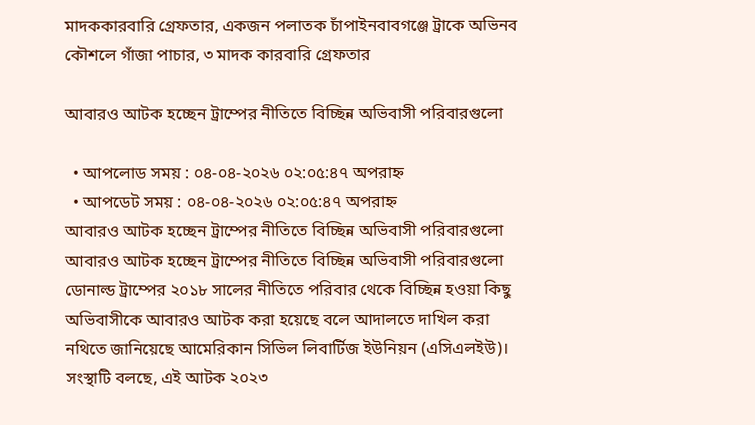মাদককারবারি গ্রেফতার, একজন পলাতক চাঁপাইনবাবগঞ্জে ট্রাকে অভিনব কৌশলে গাঁজা পাচার, ৩ মাদক কারবারি গ্রেফতার

আবারও আটক হচ্ছেন ট্রাম্পের নীতিতে বিচ্ছিন্ন অভিবাসী পরিবারগুলো

  • আপলোড সময় : ০৪-০৪-২০২৬ ০২:০৫:৪৭ অপরাহ্ন
  • আপডেট সময় : ০৪-০৪-২০২৬ ০২:০৫:৪৭ অপরাহ্ন
আবারও আটক হচ্ছেন ট্রাম্পের নীতিতে বিচ্ছিন্ন অভিবাসী পরিবারগুলো আবারও আটক হচ্ছেন ট্রাম্পের নীতিতে বিচ্ছিন্ন অভিবাসী পরিবারগুলো
ডোনাল্ড ট্রাম্পের ২০১৮ সালের নীতিতে পরিবার থেকে বিচ্ছিন্ন হওয়া কিছু অভিবাসীকে আবারও আটক করা হয়েছে বলে আদালতে দাখিল করা নথিতে জানিয়েছে আমেরিকান সিভিল লিবার্টিজ ইউনিয়ন (এসিএলইউ)। সংস্থাটি বলছে, এই আটক ২০২৩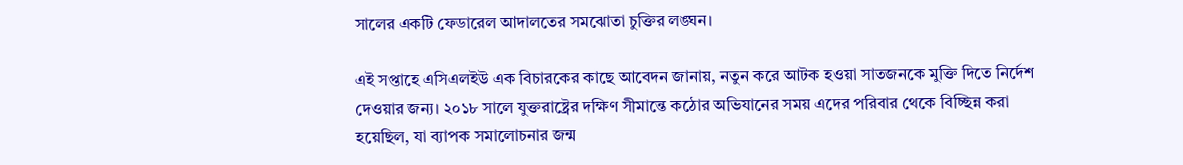সালের একটি ফেডারেল আদালতের সমঝোতা চুক্তির লঙ্ঘন।

এই সপ্তাহে এসিএলইউ এক বিচারকের কাছে আবেদন জানায়, নতুন করে আটক হওয়া সাতজনকে মুক্তি দিতে নির্দেশ দেওয়ার জন্য। ২০১৮ সালে যুক্তরাষ্ট্রের দক্ষিণ সীমান্তে কঠোর অভিযানের সময় এদের পরিবার থেকে বিচ্ছিন্ন করা হয়েছিল, যা ব্যাপক সমালোচনার জন্ম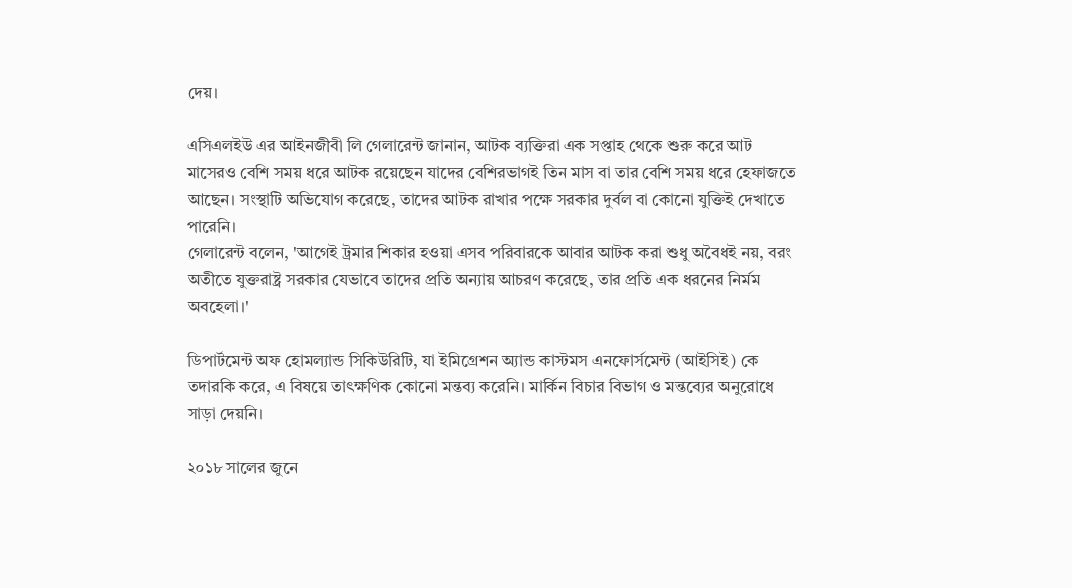দেয়।

এসিএলইউ এর আইনজীবী লি গেলারেন্ট জানান, আটক ব্যক্তিরা এক সপ্তাহ থেকে শুরু করে আট মাসেরও বেশি সময় ধরে আটক রয়েছেন যাদের বেশিরভাগই তিন মাস বা তার বেশি সময় ধরে হেফাজতে আছেন। সংস্থাটি অভিযোগ করেছে, তাদের আটক রাখার পক্ষে সরকার দুর্বল বা কোনো যুক্তিই দেখাতে পারেনি।
গেলারেন্ট বলেন, 'আগেই ট্রমার শিকার হওয়া এসব পরিবারকে আবার আটক করা শুধু অবৈধই নয়, বরং অতীতে যুক্তরাষ্ট্র সরকার যেভাবে তাদের প্রতি অন্যায় আচরণ করেছে, তার প্রতি এক ধরনের নির্মম অবহেলা।'

ডিপার্টমেন্ট অফ হোমল্যান্ড সিকিউরিটি, যা ইমিগ্রেশন অ্যান্ড কাস্টমস এনফোর্সমেন্ট (আইসিই) কে তদারকি করে, এ বিষয়ে তাৎক্ষণিক কোনো মন্তব্য করেনি। মার্কিন বিচার বিভাগ ও মন্তব্যের অনুরোধে সাড়া দেয়নি।

২০১৮ সালের জুনে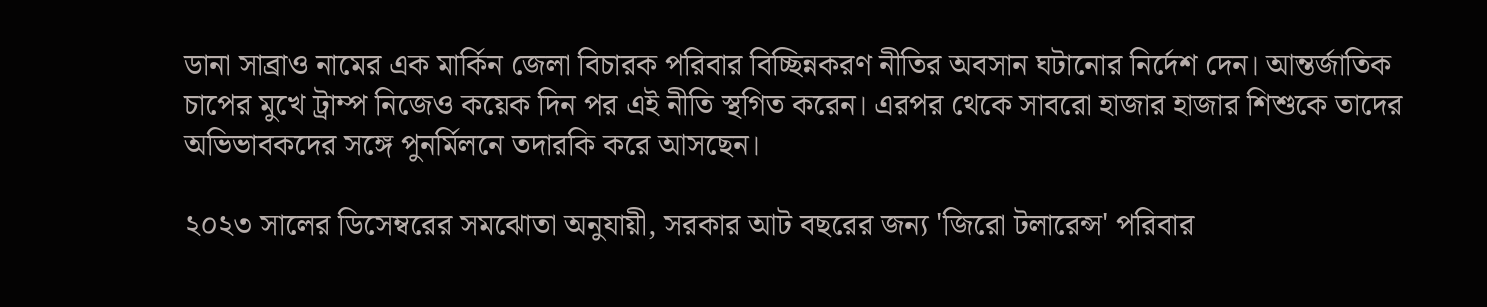ডানা সাব্রাও নামের এক মার্কিন জেলা বিচারক পরিবার বিচ্ছিন্নকরণ নীতির অবসান ঘটানোর নির্দেশ দেন। আন্তর্জাতিক চাপের মুখে ট্রাম্প নিজেও কয়েক দিন পর এই নীতি স্থগিত করেন। এরপর থেকে সাবরো হাজার হাজার শিশুকে তাদের অভিভাবকদের সঙ্গে পুনর্মিলনে তদারকি করে আসছেন।

২০২৩ সালের ডিসেম্বরের সমঝোতা অনুযায়ী, সরকার আট বছরের জন্য 'জিরো টলারেন্স' পরিবার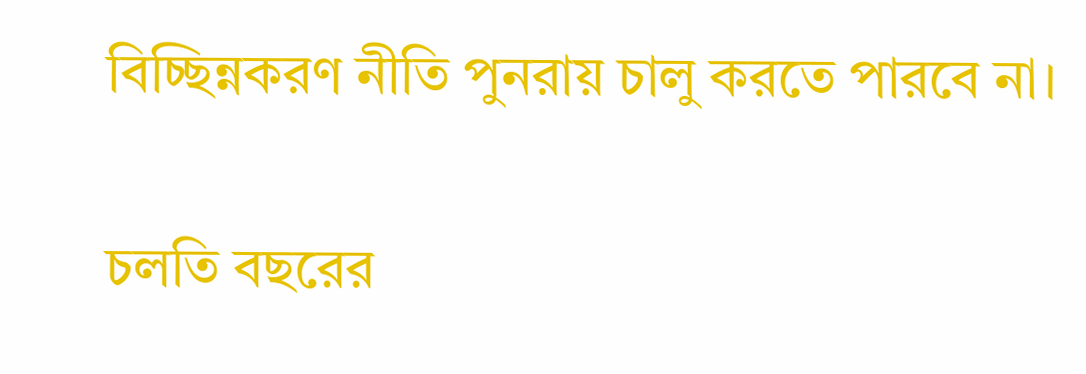বিচ্ছিন্নকরণ নীতি পুনরায় চালু করতে পারবে না।

চলতি বছরের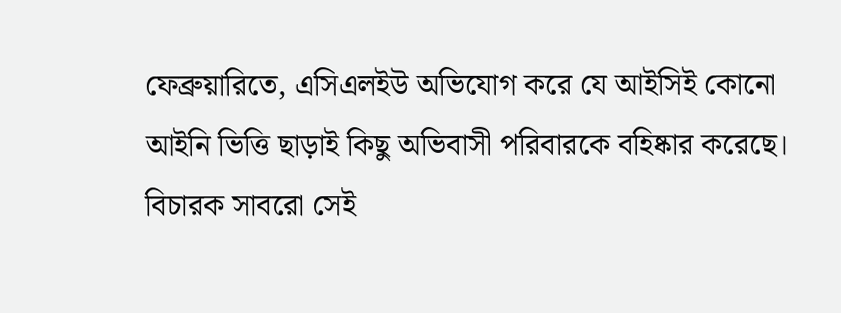ফেব্রুয়ারিতে, এসিএলইউ অভিযোগ করে যে আইসিই কোনো আইনি ভিত্তি ছাড়াই কিছু অভিবাসী পরিবারকে বহিষ্কার করেছে। বিচারক সাবরো সেই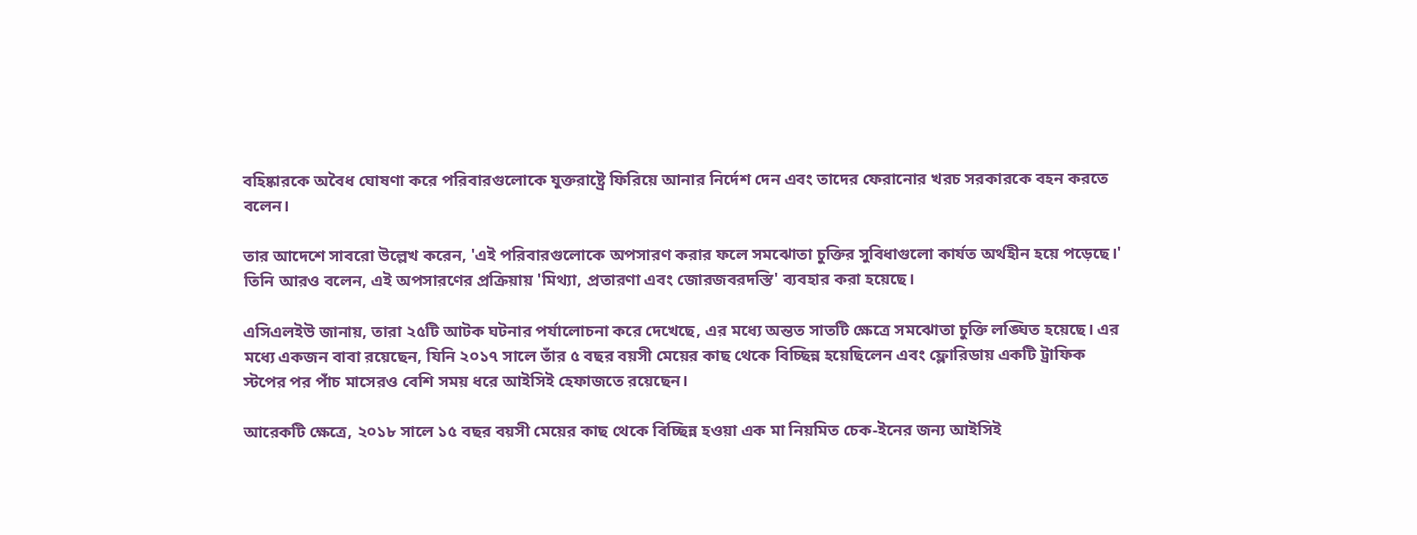বহিষ্কারকে অবৈধ ঘোষণা করে পরিবারগুলোকে যুক্তরাষ্ট্রে ফিরিয়ে আনার নির্দেশ দেন এবং তাদের ফেরানোর খরচ সরকারকে বহন করতে বলেন।

তার আদেশে সাবরো উল্লেখ করেন, 'এই পরিবারগুলোকে অপসারণ করার ফলে সমঝোতা চুক্তির সুবিধাগুলো কার্যত অর্থহীন হয়ে পড়েছে।' তিনি আরও বলেন, এই অপসারণের প্রক্রিয়ায় 'মিথ্যা, প্রতারণা এবং জোরজবরদস্তি' ব্যবহার করা হয়েছে।

এসিএলইউ জানায়, তারা ২৫টি আটক ঘটনার পর্যালোচনা করে দেখেছে, এর মধ্যে অন্তত সাতটি ক্ষেত্রে সমঝোতা চুক্তি লঙ্ঘিত হয়েছে। এর মধ্যে একজন বাবা রয়েছেন, যিনি ২০১৭ সালে তাঁর ৫ বছর বয়সী মেয়ের কাছ থেকে বিচ্ছিন্ন হয়েছিলেন এবং ফ্লোরিডায় একটি ট্রাফিক স্টপের পর পাঁচ মাসেরও বেশি সময় ধরে আইসিই হেফাজতে রয়েছেন।

আরেকটি ক্ষেত্রে, ২০১৮ সালে ১৫ বছর বয়সী মেয়ের কাছ থেকে বিচ্ছিন্ন হওয়া এক মা নিয়মিত চেক-ইনের জন্য আইসিই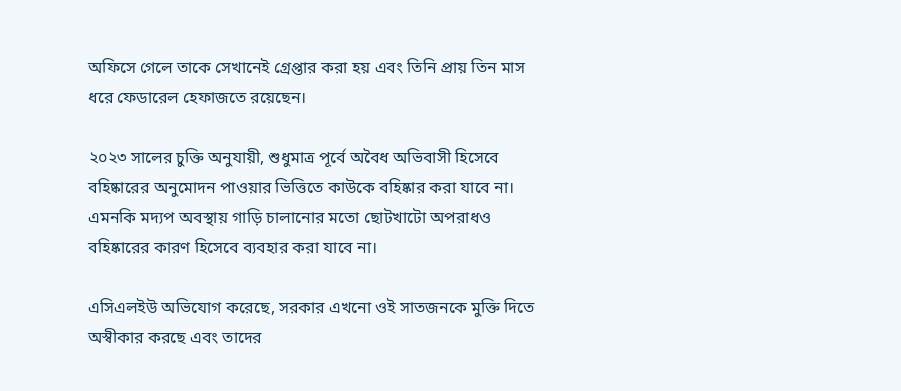অফিসে গেলে তাকে সেখানেই গ্রেপ্তার করা হয় এবং তিনি প্রায় তিন মাস ধরে ফেডারেল হেফাজতে রয়েছেন।

২০২৩ সালের চুক্তি অনুযায়ী, শুধুমাত্র পূর্বে অবৈধ অভিবাসী হিসেবে বহিষ্কারের অনুমোদন পাওয়ার ভিত্তিতে কাউকে বহিষ্কার করা যাবে না। এমনকি মদ্যপ অবস্থায় গাড়ি চালানোর মতো ছোটখাটো অপরাধও বহিষ্কারের কারণ হিসেবে ব্যবহার করা যাবে না।

এসিএলইউ অভিযোগ করেছে, সরকার এখনো ওই সাতজনকে মুক্তি দিতে অস্বীকার করছে এবং তাদের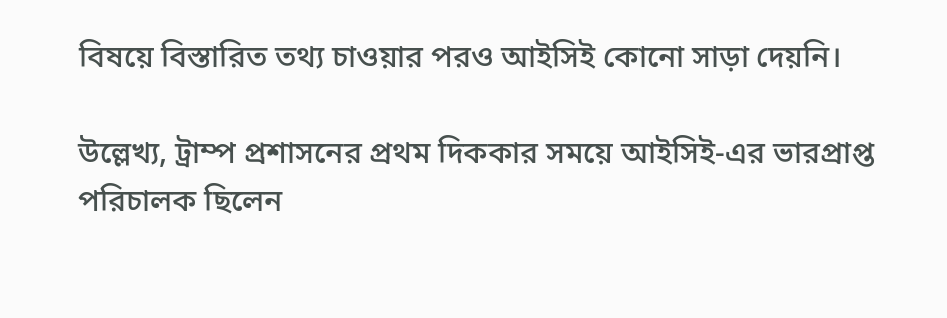বিষয়ে বিস্তারিত তথ্য চাওয়ার পরও আইসিই কোনো সাড়া দেয়নি।

উল্লেখ্য, ট্রাম্প প্রশাসনের প্রথম দিককার সময়ে আইসিই-এর ভারপ্রাপ্ত পরিচালক ছিলেন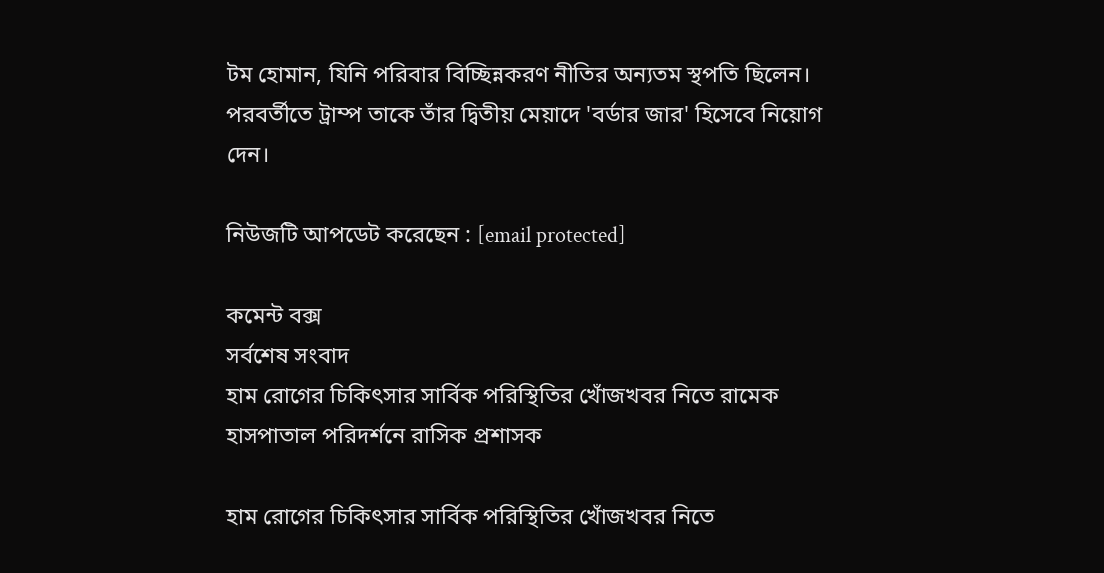টম হোমান, যিনি পরিবার বিচ্ছিন্নকরণ নীতির অন্যতম স্থপতি ছিলেন। পরবর্তীতে ট্রাম্প তাকে তাঁর দ্বিতীয় মেয়াদে 'বর্ডার জার' হিসেবে নিয়োগ দেন।

নিউজটি আপডেট করেছেন : [email protected]

কমেন্ট বক্স
সর্বশেষ সংবাদ
হাম রোগের চিকিৎসার সার্বিক পরিস্থিতির খোঁজখবর নিতে রামেক হাসপাতাল পরিদর্শনে রাসিক প্রশাসক

হাম রোগের চিকিৎসার সার্বিক পরিস্থিতির খোঁজখবর নিতে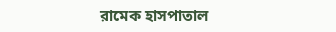রামেক হাসপাতাল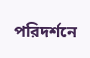পরিদর্শনে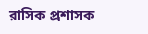রাসিক প্রশাসক